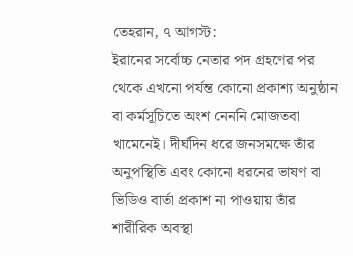তেহরান, ৭ আগস্ট:
ইরানের সর্বোচ্চ নেতার পদ গ্রহণের পর থেকে এখনো পর্যন্ত কোনো প্রকাশ্য অনুষ্ঠান বা কর্মসূচিতে অংশ নেননি মোজতবা খামেনেই। দীর্ঘদিন ধরে জনসমক্ষে তাঁর অনুপস্থিতি এবং কোনো ধরনের ভাষণ বা ভিডিও বার্তা প্রকাশ না পাওয়ায় তাঁর শারীরিক অবস্থা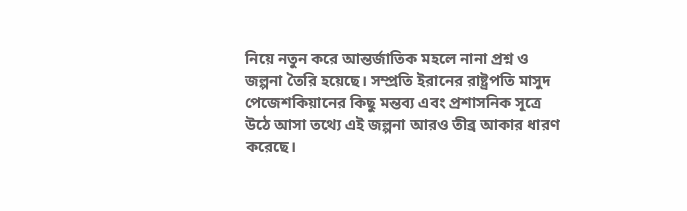নিয়ে নতুন করে আন্তর্জাতিক মহলে নানা প্রশ্ন ও জল্পনা তৈরি হয়েছে। সম্প্রতি ইরানের রাষ্ট্রপতি মাসুদ পেজেশকিয়ানের কিছু মন্তব্য এবং প্রশাসনিক সূত্রে উঠে আসা তথ্যে এই জল্পনা আরও তীব্র আকার ধারণ করেছে।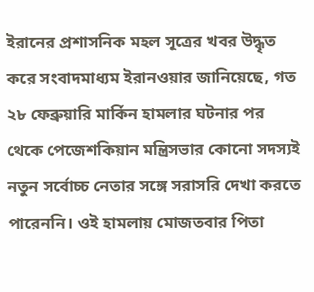ইরানের প্রশাসনিক মহল সূত্রের খবর উদ্ধৃত করে সংবাদমাধ্যম ইরানওয়ার জানিয়েছে, গত ২৮ ফেব্রুয়ারি মার্কিন হামলার ঘটনার পর থেকে পেজেশকিয়ান মন্ত্রিসভার কোনো সদস্যই নতুন সর্বোচ্চ নেতার সঙ্গে সরাসরি দেখা করতে পারেননি। ওই হামলায় মোজতবার পিতা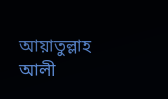আয়াতুল্লাহ আলী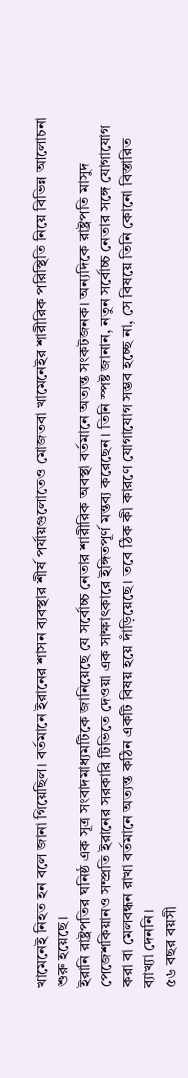খামেনেই নিহত হন বলে জানা গিয়েছিল। বর্তমানে ইরানের শাসন ব্যবস্থার শীর্ষ পর্যায়গুলোতেও মোজতবা খামেনেইর শারীরিক পরিস্থিতি নিয়ে বিভিন্ন আলোচনা শুরু হয়েছে।
ইরানি রাষ্ট্রপতির ঘনিষ্ঠ এক সূত্র সংবাদমাধ্যমটিকে জানিয়েছে যে সর্বোচ্চ নেতার শারীরিক অবস্থা বর্তমানে অত্যন্ত সংকটজনক। অন্যদিকে রাষ্ট্রপতি মাসুদ পেজেশকিয়ানও সম্প্রতি ইরানের সরকারি টিভিতে দেওয়া এক সাক্ষাৎকারে ইঙ্গিতপূর্ণ মন্তব্য করেছেন। তিনি স্পষ্ট জানান, নতুন সর্বোচ্চ নেতার সঙ্গে যোগাযোগ করা বা মেলবন্ধন রাখা বর্তমানে অত্যন্ত কঠিন একটি বিষয় হয়ে দাঁড়িয়েছে। তবে ঠিক কী কারণে যোগাযোগ সম্ভব হচ্ছে না, সে বিষয়ে তিনি কোনো বিস্তারিত ব্যাখ্যা দেননি।
৫৬ বছর বয়সী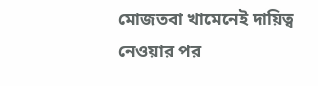মোজতবা খামেনেই দায়িত্ব নেওয়ার পর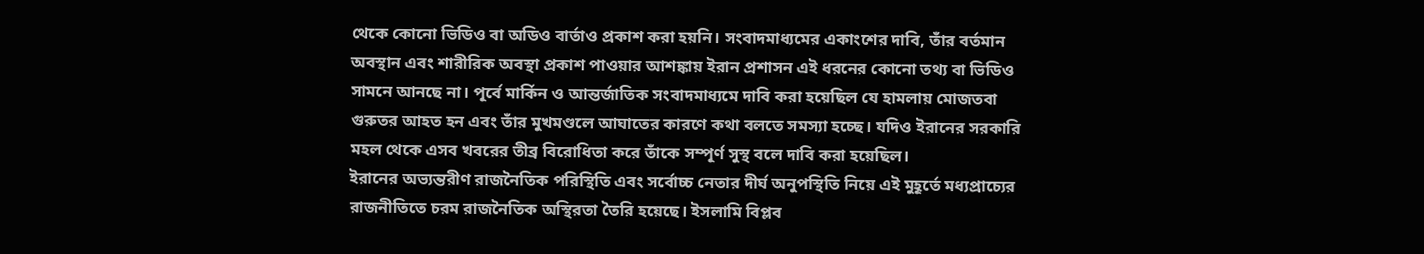থেকে কোনো ভিডিও বা অডিও বার্তাও প্রকাশ করা হয়নি। সংবাদমাধ্যমের একাংশের দাবি, তাঁর বর্তমান অবস্থান এবং শারীরিক অবস্থা প্রকাশ পাওয়ার আশঙ্কায় ইরান প্রশাসন এই ধরনের কোনো তথ্য বা ভিডিও সামনে আনছে না। পূর্বে মার্কিন ও আন্তর্জাতিক সংবাদমাধ্যমে দাবি করা হয়েছিল যে হামলায় মোজতবা গুরুতর আহত হন এবং তাঁর মুখমণ্ডলে আঘাতের কারণে কথা বলতে সমস্যা হচ্ছে। যদিও ইরানের সরকারি মহল থেকে এসব খবরের তীব্র বিরোধিতা করে তাঁকে সম্পূর্ণ সুস্থ বলে দাবি করা হয়েছিল।
ইরানের অভ্যন্তরীণ রাজনৈতিক পরিস্থিতি এবং সর্বোচ্চ নেতার দীর্ঘ অনুপস্থিতি নিয়ে এই মুহূর্তে মধ্যপ্রাচ্যের রাজনীতিতে চরম রাজনৈতিক অস্থিরতা তৈরি হয়েছে। ইসলামি বিপ্লব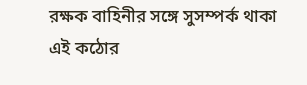রক্ষক বাহিনীর সঙ্গে সুসম্পর্ক থাকা এই কঠোর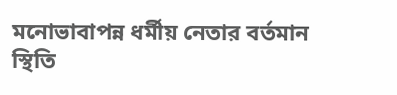মনোভাবাপন্ন ধর্মীয় নেতার বর্তমান স্থিতি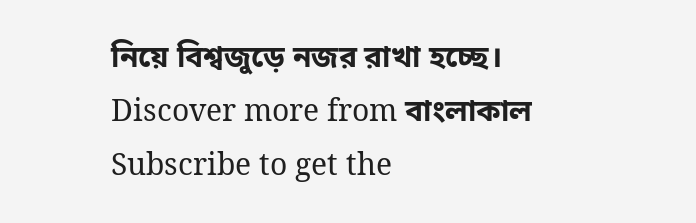নিয়ে বিশ্বজুড়ে নজর রাখা হচ্ছে।
Discover more from বাংলাকাল
Subscribe to get the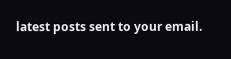latest posts sent to your email.